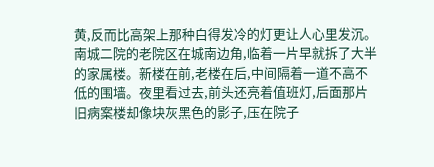黄,反而比高架上那种白得发冷的灯更让人心里发沉。
南城二院的老院区在城南边角,临着一片早就拆了大半的家属楼。新楼在前,老楼在后,中间隔着一道不高不低的围墙。夜里看过去,前头还亮着值班灯,后面那片旧病案楼却像块灰黑色的影子,压在院子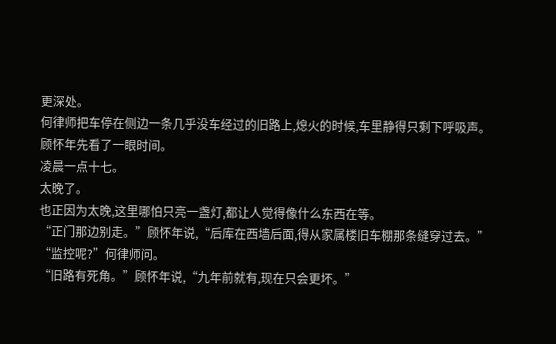更深处。
何律师把车停在侧边一条几乎没车经过的旧路上,熄火的时候,车里静得只剩下呼吸声。
顾怀年先看了一眼时间。
凌晨一点十七。
太晚了。
也正因为太晚,这里哪怕只亮一盏灯,都让人觉得像什么东西在等。
“正门那边别走。”顾怀年说,“后库在西墙后面,得从家属楼旧车棚那条缝穿过去。”
“监控呢?”何律师问。
“旧路有死角。”顾怀年说,“九年前就有,现在只会更坏。”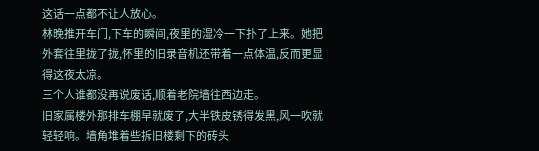这话一点都不让人放心。
林晚推开车门,下车的瞬间,夜里的湿冷一下扑了上来。她把外套往里拢了拢,怀里的旧录音机还带着一点体温,反而更显得这夜太凉。
三个人谁都没再说废话,顺着老院墙往西边走。
旧家属楼外那排车棚早就废了,大半铁皮锈得发黑,风一吹就轻轻响。墙角堆着些拆旧楼剩下的砖头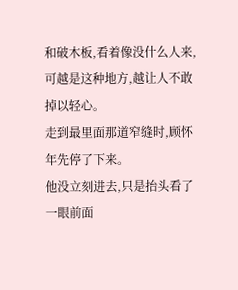和破木板,看着像没什么人来,可越是这种地方,越让人不敢掉以轻心。
走到最里面那道窄缝时,顾怀年先停了下来。
他没立刻进去,只是抬头看了一眼前面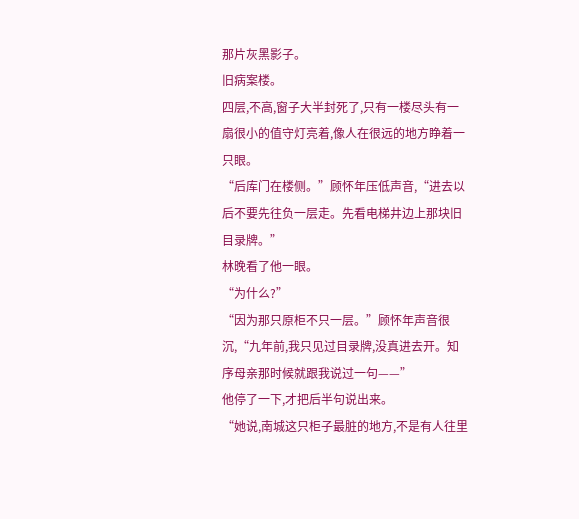那片灰黑影子。
旧病案楼。
四层,不高,窗子大半封死了,只有一楼尽头有一扇很小的值守灯亮着,像人在很远的地方睁着一只眼。
“后库门在楼侧。”顾怀年压低声音,“进去以后不要先往负一层走。先看电梯井边上那块旧目录牌。”
林晚看了他一眼。
“为什么?”
“因为那只原柜不只一层。”顾怀年声音很沉,“九年前,我只见过目录牌,没真进去开。知序母亲那时候就跟我说过一句——”
他停了一下,才把后半句说出来。
“她说,南城这只柜子最脏的地方,不是有人往里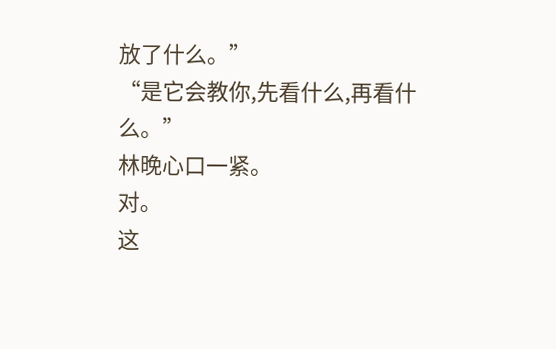放了什么。”
“是它会教你,先看什么,再看什么。”
林晚心口一紧。
对。
这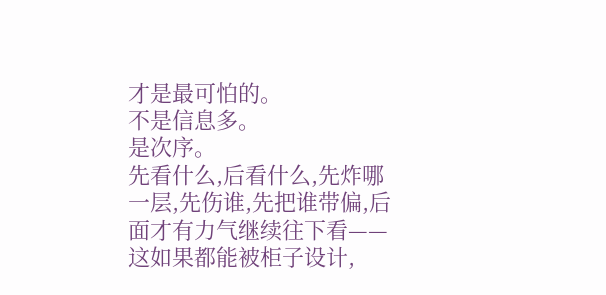才是最可怕的。
不是信息多。
是次序。
先看什么,后看什么,先炸哪一层,先伤谁,先把谁带偏,后面才有力气继续往下看——这如果都能被柜子设计,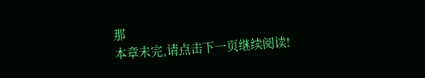那
本章未完,请点击下一页继续阅读!